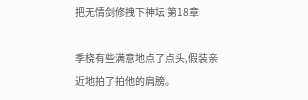把无情剑修拽下神坛 第18章

季桡有些满意地点了点头,假装亲近地拍了拍他的肩膀。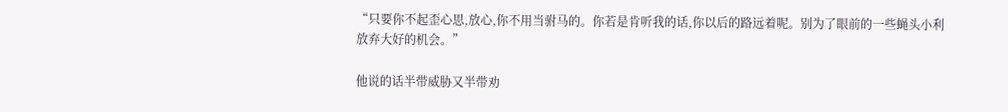“只要你不起歪心思,放心,你不用当驸马的。你若是肯听我的话,你以后的路远着呢。别为了眼前的一些蝇头小利放弃大好的机会。”

他说的话半带威胁又半带劝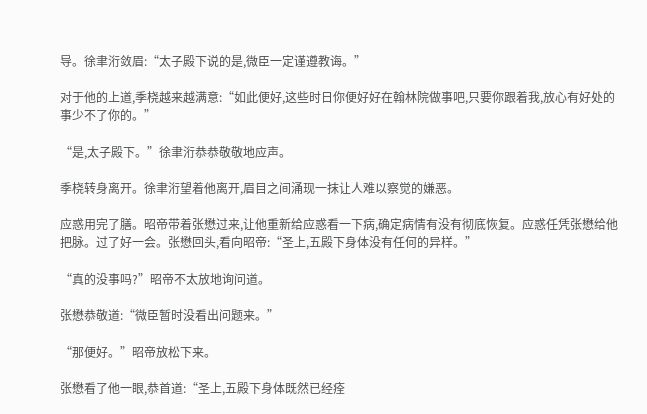导。徐聿洐敛眉:“太子殿下说的是,微臣一定谨遵教诲。”

对于他的上道,季桡越来越满意:“如此便好,这些时日你便好好在翰林院做事吧,只要你跟着我,放心有好处的事少不了你的。”

“是,太子殿下。”徐聿洐恭恭敬敬地应声。

季桡转身离开。徐聿洐望着他离开,眉目之间涌现一抹让人难以察觉的嫌恶。

应惑用完了膳。昭帝带着张懋过来,让他重新给应惑看一下病,确定病情有没有彻底恢复。应惑任凭张懋给他把脉。过了好一会。张懋回头,看向昭帝:“圣上,五殿下身体没有任何的异样。”

“真的没事吗?”昭帝不太放地询问道。

张懋恭敬道:“微臣暂时没看出问题来。”

“那便好。”昭帝放松下来。

张懋看了他一眼,恭首道:“圣上,五殿下身体既然已经痊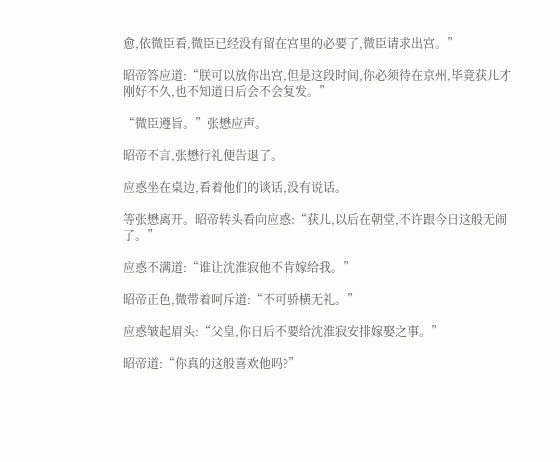愈,依微臣看,微臣已经没有留在宫里的必要了,微臣请求出宫。”

昭帝答应道:“朕可以放你出宫,但是这段时间,你必须待在京州,毕竟获儿才刚好不久,也不知道日后会不会复发。”

“微臣遵旨。”张懋应声。

昭帝不言,张懋行礼便告退了。

应惑坐在桌边,看着他们的谈话,没有说话。

等张懋离开。昭帝转头看向应惑:“获儿,以后在朝堂,不许跟今日这般无闹了。”

应惑不满道:“谁让沈淮寂他不肯嫁给我。”

昭帝正色,微带着呵斥道:“不可骄横无礼。”

应惑皱起眉头:“父皇,你日后不要给沈淮寂安排嫁娶之事。”

昭帝道:“你真的这般喜欢他吗?”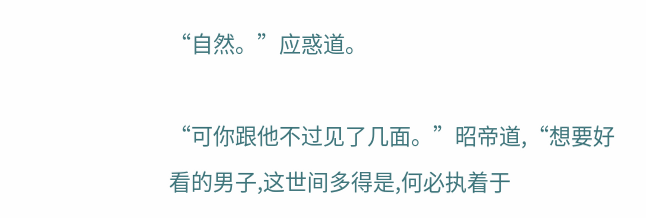“自然。”应惑道。

“可你跟他不过见了几面。”昭帝道,“想要好看的男子,这世间多得是,何必执着于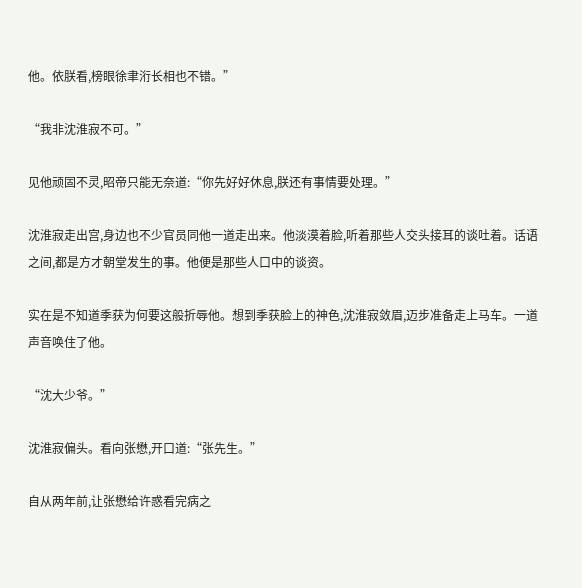他。依朕看,榜眼徐聿洐长相也不错。”

“我非沈淮寂不可。”

见他顽固不灵,昭帝只能无奈道:“你先好好休息,朕还有事情要处理。”

沈淮寂走出宫,身边也不少官员同他一道走出来。他淡漠着脸,听着那些人交头接耳的谈吐着。话语之间,都是方才朝堂发生的事。他便是那些人口中的谈资。

实在是不知道季获为何要这般折辱他。想到季获脸上的神色,沈淮寂敛眉,迈步准备走上马车。一道声音唤住了他。

“沈大少爷。”

沈淮寂偏头。看向张懋,开口道:“张先生。”

自从两年前,让张懋给许惑看完病之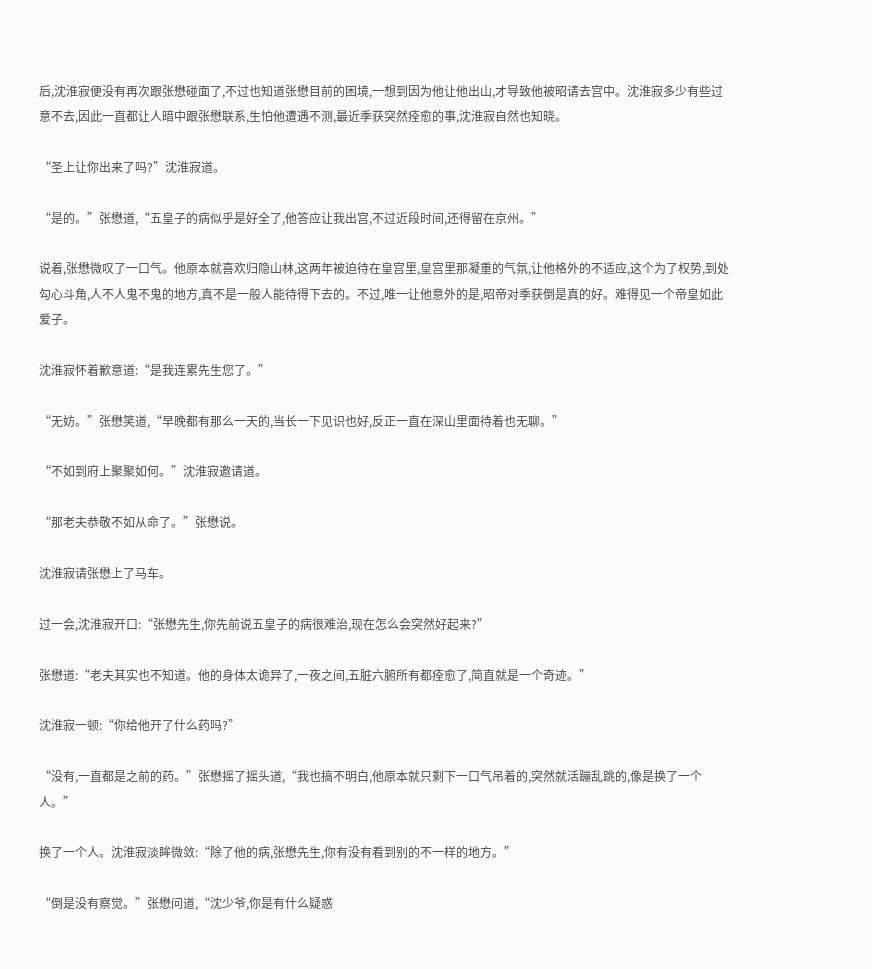后,沈淮寂便没有再次跟张懋碰面了,不过也知道张懋目前的困境,一想到因为他让他出山,才导致他被昭请去宫中。沈淮寂多少有些过意不去,因此一直都让人暗中跟张懋联系,生怕他遭遇不测,最近季获突然痊愈的事,沈淮寂自然也知晓。

“圣上让你出来了吗?”沈淮寂道。

“是的。”张懋道,“五皇子的病似乎是好全了,他答应让我出宫,不过近段时间,还得留在京州。”

说着,张懋微叹了一口气。他原本就喜欢归隐山林,这两年被迫待在皇宫里,皇宫里那凝重的气氛,让他格外的不适应,这个为了权势,到处勾心斗角,人不人鬼不鬼的地方,真不是一般人能待得下去的。不过,唯一让他意外的是,昭帝对季获倒是真的好。难得见一个帝皇如此爱子。

沈淮寂怀着歉意道:“是我连累先生您了。”

“无妨。”张懋笑道,“早晚都有那么一天的,当长一下见识也好,反正一直在深山里面待着也无聊。”

“不如到府上聚聚如何。”沈淮寂邀请道。

“那老夫恭敬不如从命了。”张懋说。

沈淮寂请张懋上了马车。

过一会,沈淮寂开口:“张懋先生,你先前说五皇子的病很难治,现在怎么会突然好起来?”

张懋道:“老夫其实也不知道。他的身体太诡异了,一夜之间,五脏六腑所有都痊愈了,简直就是一个奇迹。”

沈淮寂一顿:“你给他开了什么药吗?”

“没有,一直都是之前的药。”张懋摇了摇头道,“我也搞不明白,他原本就只剩下一口气吊着的,突然就活蹦乱跳的,像是换了一个人。”

换了一个人。沈淮寂淡眸微敛:“除了他的病,张懋先生,你有没有看到别的不一样的地方。”

“倒是没有察觉。”张懋问道,“沈少爷,你是有什么疑惑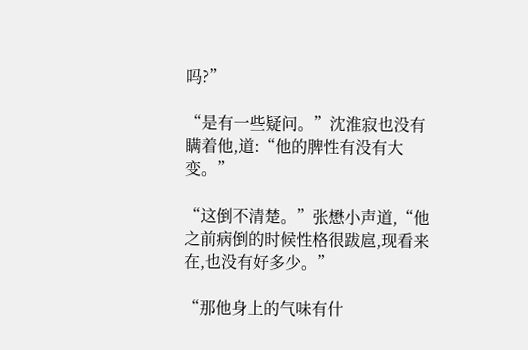吗?”

“是有一些疑问。”沈淮寂也没有瞒着他,道:“他的脾性有没有大变。”

“这倒不清楚。”张懋小声道,“他之前病倒的时候性格很跋扈,现看来在,也没有好多少。”

“那他身上的气味有什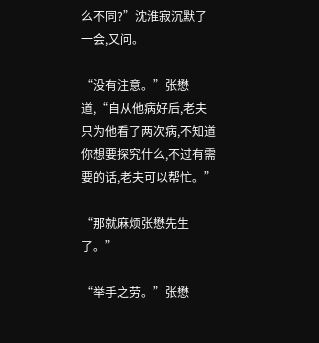么不同?”沈淮寂沉默了一会,又问。

“没有注意。”张懋道,“自从他病好后,老夫只为他看了两次病,不知道你想要探究什么,不过有需要的话,老夫可以帮忙。”

“那就麻烦张懋先生了。”

“举手之劳。”张懋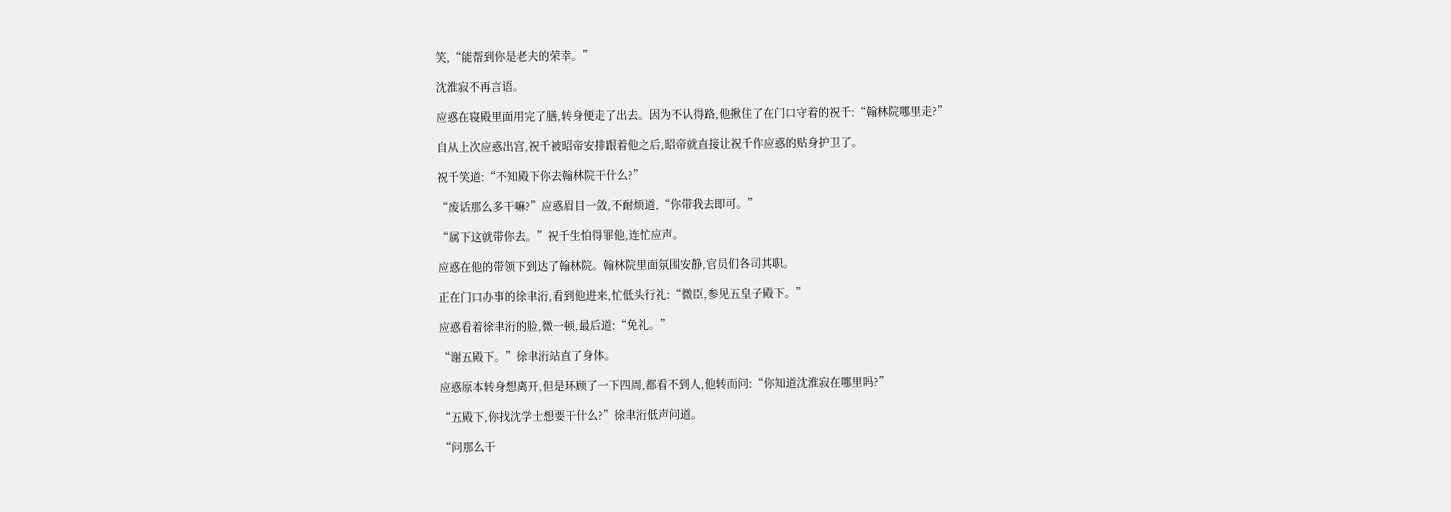笑,“能帮到你是老夫的荣幸。”

沈淮寂不再言语。

应惑在寝殿里面用完了膳,转身便走了出去。因为不认得路,他揪住了在门口守着的祝千:“翰林院哪里走?”

自从上次应惑出宫,祝千被昭帝安排跟着他之后,昭帝就直接让祝千作应惑的贴身护卫了。

祝千笑道:“不知殿下你去翰林院干什么?”

“废话那么多干嘛?”应惑眉目一敛,不耐烦道,“你带我去即可。”

“属下这就带你去。”祝千生怕得罪他,连忙应声。

应惑在他的带领下到达了翰林院。翰林院里面氛围安静,官员们各司其职。

正在门口办事的徐聿洐,看到他进来,忙低头行礼:“微臣,参见五皇子殿下。”

应惑看着徐聿洐的脸,微一顿,最后道:“免礼。”

“谢五殿下。”徐聿洐站直了身体。

应惑原本转身想离开,但是环顾了一下四周,都看不到人,他转而问:“你知道沈淮寂在哪里吗?”

“五殿下,你找沈学士想要干什么?”徐聿洐低声问道。

“问那么干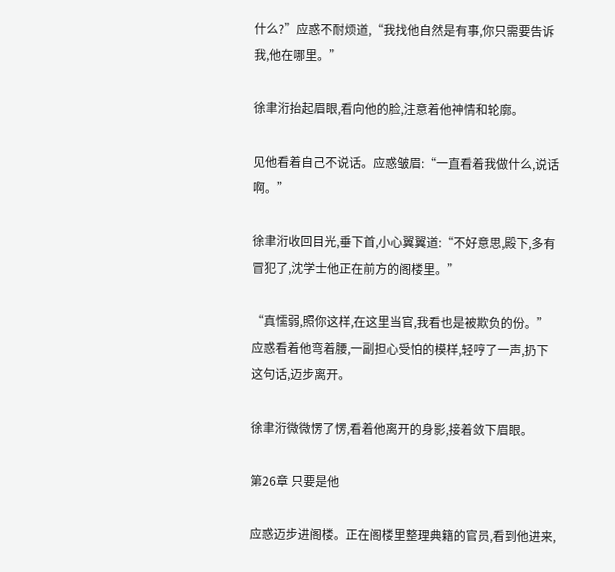什么?”应惑不耐烦道,“我找他自然是有事,你只需要告诉我,他在哪里。”

徐聿洐抬起眉眼,看向他的脸,注意着他神情和轮廓。

见他看着自己不说话。应惑皱眉:“一直看着我做什么,说话啊。”

徐聿洐收回目光,垂下首,小心翼翼道:“不好意思,殿下,多有冒犯了,沈学士他正在前方的阁楼里。”

“真懦弱,照你这样,在这里当官,我看也是被欺负的份。”应惑看着他弯着腰,一副担心受怕的模样,轻哼了一声,扔下这句话,迈步离开。

徐聿洐微微愣了愣,看着他离开的身影,接着敛下眉眼。

第26章 只要是他

应惑迈步进阁楼。正在阁楼里整理典籍的官员,看到他进来,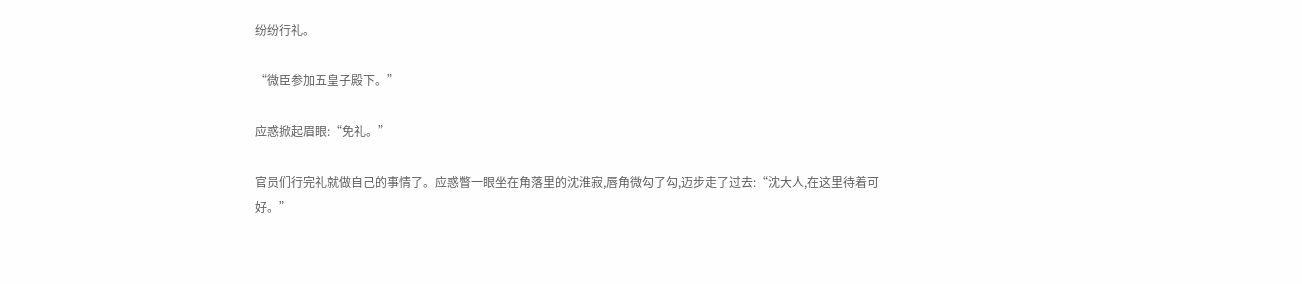纷纷行礼。

“微臣参加五皇子殿下。”

应惑掀起眉眼:“免礼。”

官员们行完礼就做自己的事情了。应惑瞥一眼坐在角落里的沈淮寂,唇角微勾了勾,迈步走了过去:“沈大人,在这里待着可好。”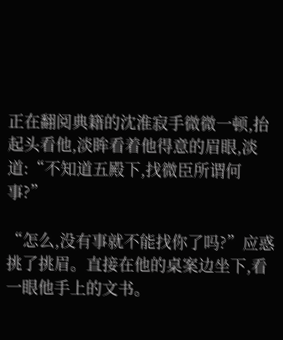正在翻阅典籍的沈淮寂手微微一顿,抬起头看他,淡眸看着他得意的眉眼,淡道:“不知道五殿下,找微臣所谓何事?”

“怎么,没有事就不能找你了吗?”应惑挑了挑眉。直接在他的桌案边坐下,看一眼他手上的文书。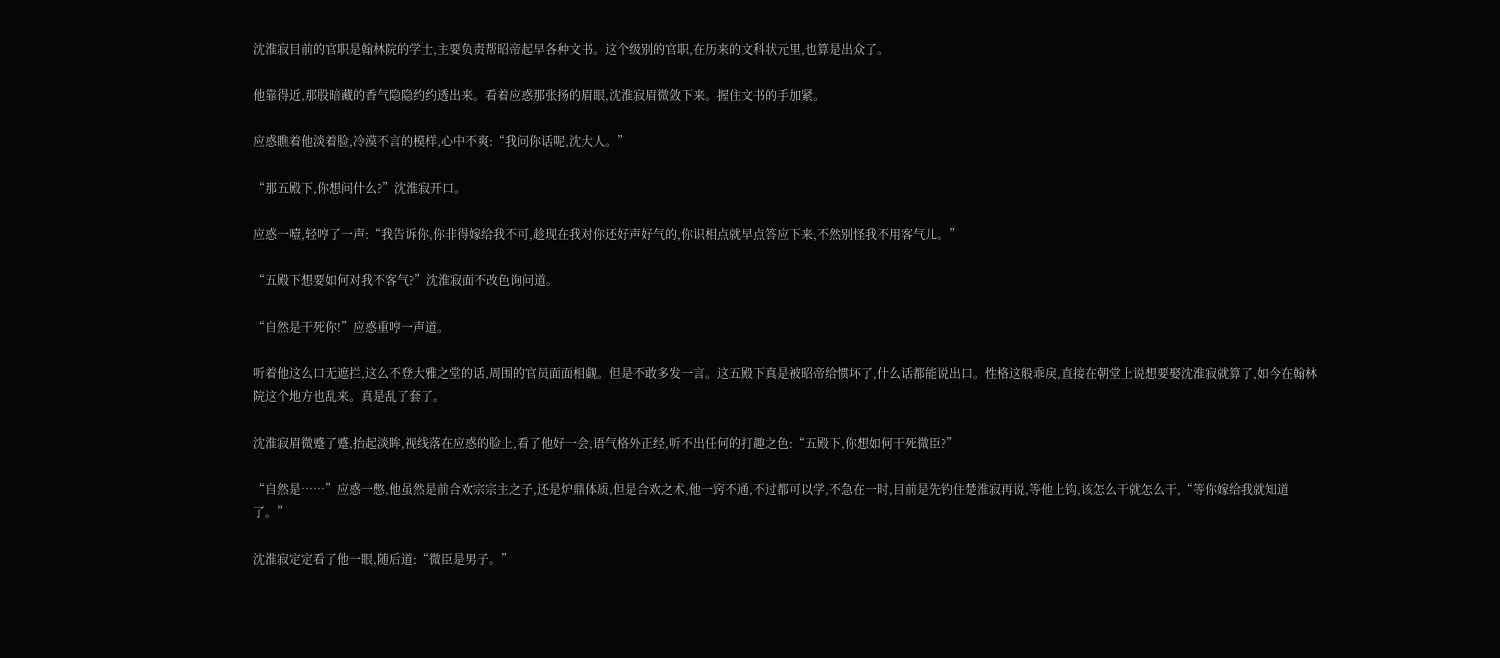沈淮寂目前的官职是翰林院的学士,主要负责帮昭帝起早各种文书。这个级别的官职,在历来的文科状元里,也算是出众了。

他靠得近,那股暗藏的香气隐隐约约透出来。看着应惑那张扬的眉眼,沈淮寂眉微敛下来。握住文书的手加紧。

应惑瞧着他淡着脸,冷漠不言的模样,心中不爽:“我问你话呢,沈大人。”

“那五殿下,你想问什么?”沈淮寂开口。

应惑一噎,轻哼了一声:“我告诉你,你非得嫁给我不可,趁现在我对你还好声好气的,你识相点就早点答应下来,不然别怪我不用客气儿。”

“五殿下想要如何对我不客气?”沈淮寂面不改色询问道。

“自然是干死你!”应惑重哼一声道。

听着他这么口无遮拦,这么不登大雅之堂的话,周围的官员面面相觑。但是不敢多发一言。这五殿下真是被昭帝给惯坏了,什么话都能说出口。性格这般乖戾,直接在朝堂上说想要娶沈淮寂就算了,如今在翰林院这个地方也乱来。真是乱了套了。

沈淮寂眉微蹙了蹙,抬起淡眸,视线落在应惑的脸上,看了他好一会,语气格外正经,听不出任何的打趣之色:“五殿下,你想如何干死微臣?”

“自然是……”应惑一憋,他虽然是前合欢宗宗主之子,还是炉鼎体质,但是合欢之术,他一窍不通,不过都可以学,不急在一时,目前是先钓住楚淮寂再说,等他上钩,该怎么干就怎么干,“等你嫁给我就知道了。”

沈淮寂定定看了他一眼,随后道:“微臣是男子。”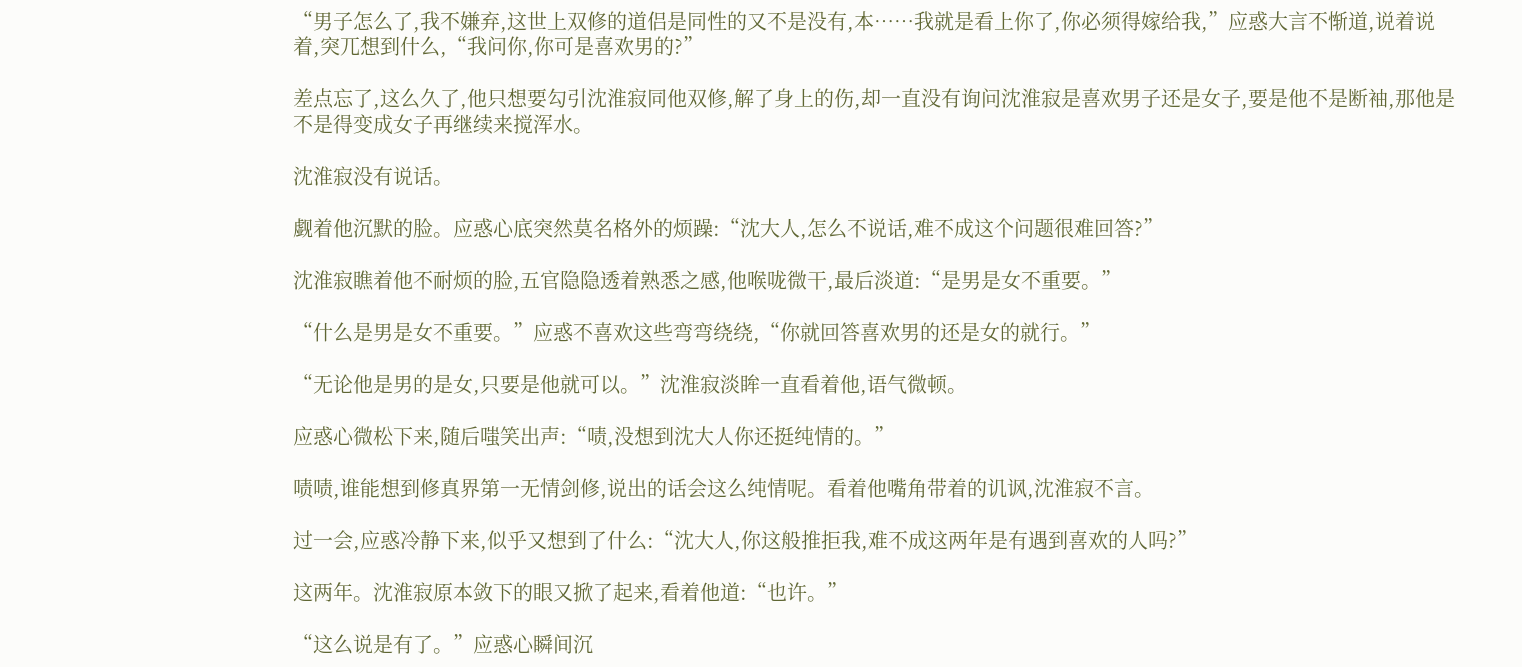“男子怎么了,我不嫌弃,这世上双修的道侣是同性的又不是没有,本……我就是看上你了,你必须得嫁给我,”应惑大言不惭道,说着说着,突兀想到什么,“我问你,你可是喜欢男的?”

差点忘了,这么久了,他只想要勾引沈淮寂同他双修,解了身上的伤,却一直没有询问沈淮寂是喜欢男子还是女子,要是他不是断袖,那他是不是得变成女子再继续来搅浑水。

沈淮寂没有说话。

觑着他沉默的脸。应惑心底突然莫名格外的烦躁:“沈大人,怎么不说话,难不成这个问题很难回答?”

沈淮寂瞧着他不耐烦的脸,五官隐隐透着熟悉之感,他喉咙微干,最后淡道:“是男是女不重要。”

“什么是男是女不重要。”应惑不喜欢这些弯弯绕绕,“你就回答喜欢男的还是女的就行。”

“无论他是男的是女,只要是他就可以。”沈淮寂淡眸一直看着他,语气微顿。

应惑心微松下来,随后嗤笑出声:“啧,没想到沈大人你还挺纯情的。”

啧啧,谁能想到修真界第一无情剑修,说出的话会这么纯情呢。看着他嘴角带着的讥讽,沈淮寂不言。

过一会,应惑冷静下来,似乎又想到了什么:“沈大人,你这般推拒我,难不成这两年是有遇到喜欢的人吗?”

这两年。沈淮寂原本敛下的眼又掀了起来,看着他道:“也许。”

“这么说是有了。”应惑心瞬间沉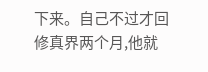下来。自己不过才回修真界两个月,他就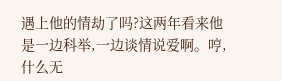遇上他的情劫了吗?这两年看来他是一边科举,一边谈情说爱啊。哼,什么无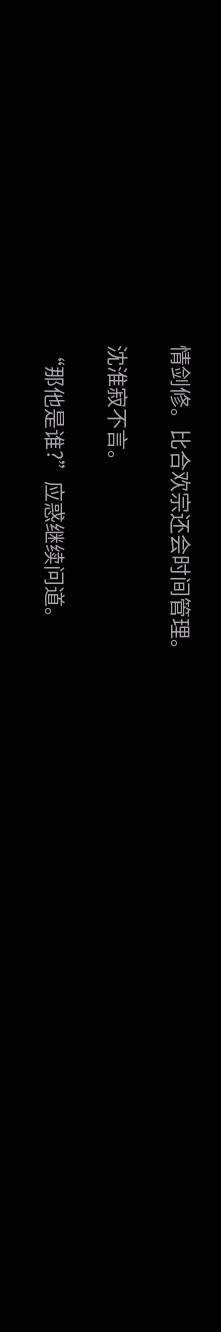情剑修。比合欢宗还会时间管理。

沈淮寂不言。

“那他是谁?”应惑继续问道。